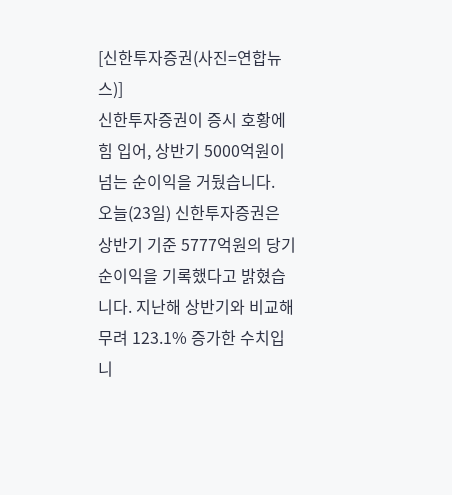[신한투자증권(사진=연합뉴스)]
신한투자증권이 증시 호황에 힘 입어, 상반기 5000억원이 넘는 순이익을 거뒀습니다.
오늘(23일) 신한투자증권은 상반기 기준 5777억원의 당기순이익을 기록했다고 밝혔습니다. 지난해 상반기와 비교해 무려 123.1% 증가한 수치입니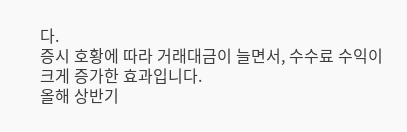다.
증시 호황에 따라 거래대금이 늘면서, 수수료 수익이 크게 증가한 효과입니다.
올해 상반기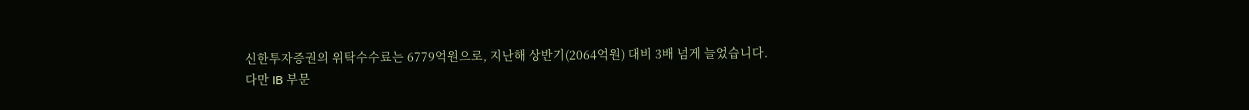신한투자증권의 위탁수수료는 6779억원으로, 지난해 상반기(2064억원) 대비 3배 넘게 늘었습니다.
다만 IB 부문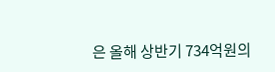은 올해 상반기 734억원의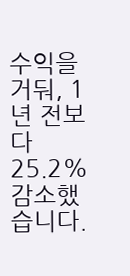수익을 거둬, 1년 전보다 25.2% 감소했습니다.